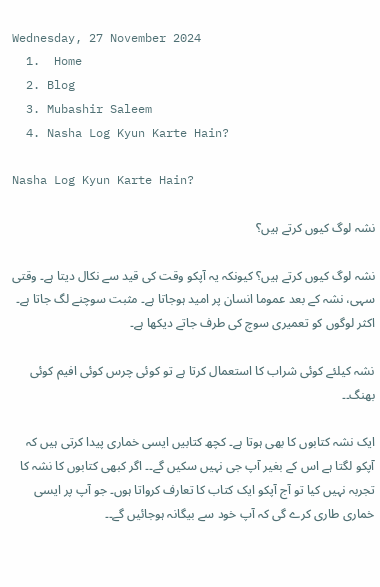Wednesday, 27 November 2024
  1.  Home
  2. Blog
  3. Mubashir Saleem
  4. Nasha Log Kyun Karte Hain?

Nasha Log Kyun Karte Hain?

نشہ لوگ کیوں کرتے ہیں؟

نشہ لوگ کیوں کرتے ہیں؟ کیونکہ یہ آپکو وقت کی قید سے نکال دیتا ہے۔ وقتی سہی، نشہ کے بعد عموما انسان پر امید ہوجاتا ہے۔ مثبت سوچنے لگ جاتا ہے۔ اکثر لوگوں کو تعمیری سوچ کی طرف جاتے دیکھا ہے۔

نشہ کیلئے کوئی شراب کا استعمال کرتا ہے تو کوئی چرس کوئی افیم کوئی بھنگ۔۔

ایک نشہ کتابوں کا بھی ہوتا ہے۔ کچھ کتابیں ایسی خماری پیدا کرتی ہیں کہ آپکو لگتا ہے اس کے بغیر آپ جی نہیں سکیں گے۔۔ اگر کبھی کتابوں کا نشہ کا تجربہ نہیں کیا تو آج آپکو ایک کتاب کا تعارف کرواتا ہوں۔ جو آپ پر ایسی خماری طاری کرے گی کہ آپ خود سے بیگانہ ہوجائیں گے۔۔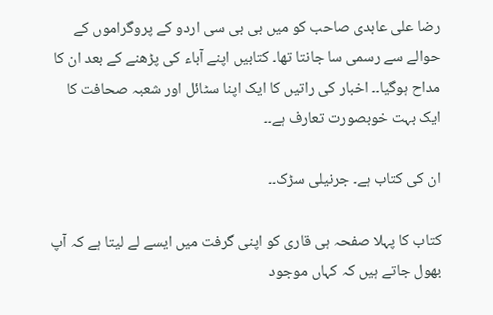رضا علی عابدی صاحب کو میں بی بی سی اردو کے پروگراموں کے حوالے سے رسمی سا جانتا تھا۔ کتابیں اپنے آباء کی پڑھنے کے بعد ان کا مداح ہوگیا۔۔ اخبار کی راتیں کا ایک اپنا سٹائل اور شعبہ صحافت کا ایک بہت خوبصورت تعارف ہے۔۔

ان کی کتاب ہے۔ جرنیلی سڑک۔۔

کتاب کا پہلا صفحہ ہی قاری کو اپنی گرفت میں ایسے لے لیتا ہے کہ آپ بھول جاتے ہیں کہ کہاں موجود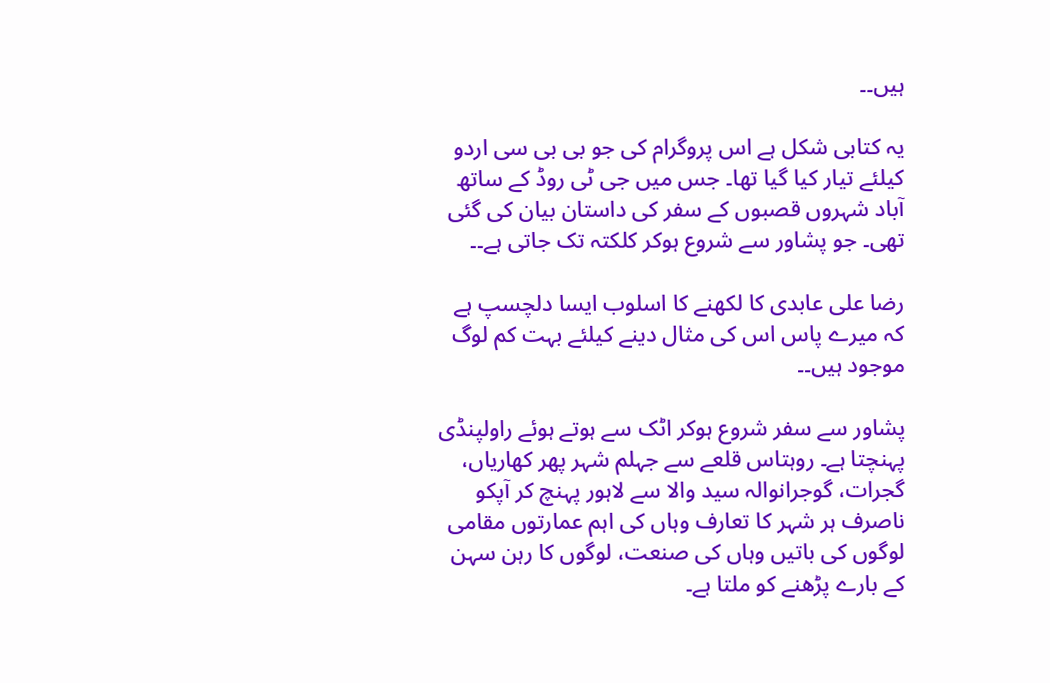ہیں۔۔

یہ کتابی شکل ہے اس پروگرام کی جو بی بی سی اردو کیلئے تیار کیا گیا تھا۔ جس میں جی ٹی روڈ کے ساتھ آباد شہروں قصبوں کے سفر کی داستان بیان کی گئی تھی۔ جو پشاور سے شروع ہوکر کلکتہ تک جاتی ہے۔۔

رضا علی عابدی کا لکھنے کا اسلوب ایسا دلچسپ ہے کہ میرے پاس اس کی مثال دینے کیلئے بہت کم لوگ موجود ہیں۔۔

پشاور سے سفر شروع ہوکر اٹک سے ہوتے ہوئے راولپنڈی پہنچتا ہے۔ روہتاس قلعے سے جہلم شہر پھر کھاریاں، گجرات، گوجرانوالہ سید والا سے لاہور پہنچ کر آپکو ناصرف ہر شہر کا تعارف وہاں کی اہم عمارتوں مقامی لوگوں کی باتیں وہاں کی صنعت، لوگوں کا رہن سہن کے بارے پڑھنے کو ملتا ہے۔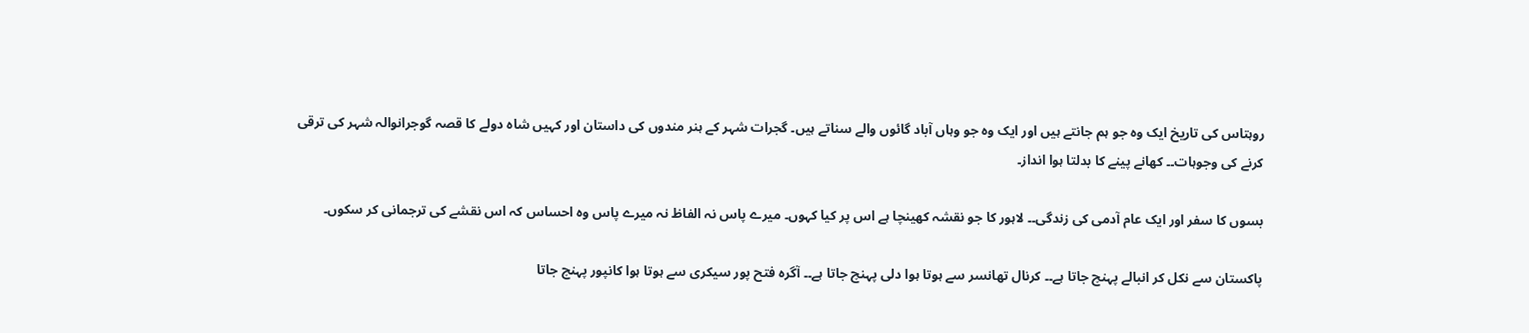روہتاس کی تاریخ ایک وہ جو ہم جانتے ہیں اور ایک وہ جو وہاں آباد گائوں والے سناتے ہیں۔ گجرات شہر کے ہنر مندوں کی داستان اور کہیں شاہ دولے کا قصہ گوجرانوالہ شہر کی ترقی کرنے کی وجوہات۔۔ کھانے پینے کا بدلتا ہوا انداز۔

بسوں کا سفر اور ایک عام آدمی کی زندگی۔۔ لاہور کا جو نقشہ کھینچا ہے اس پر کیا کہوں۔ میرے پاس نہ الفاظ نہ میرے پاس وہ احساس کہ اس نقشے کی ترجمانی کر سکوں۔

پاکستان سے نکل کر انبالے پہنچ جاتا ہے۔۔ کرنال تھانسر سے ہوتا ہوا دلی پہنچ جاتا ہے۔۔ آگرہ فتح پور سیکری سے ہوتا ہوا کانپور پہنچ جاتا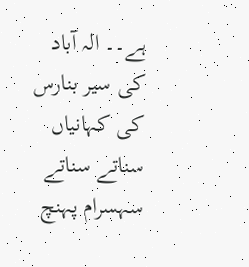ہے۔۔ الہ آباد کی سیر بنارس کی کہانیاں سناتے سناتے سہسرام پہنچ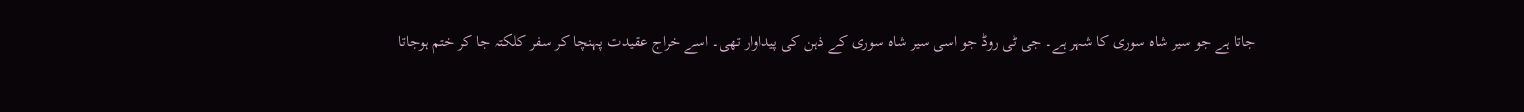جاتا ہے جو سیر شاہ سوری کا شہر ہے۔ جی ٹی روڈ جو اسی سیر شاہ سوری کے ذہن کی پیداوار تھی۔ اسے خراج عقیدت پہنچا کر سفر کلکتہ جا کر ختم ہوجاتا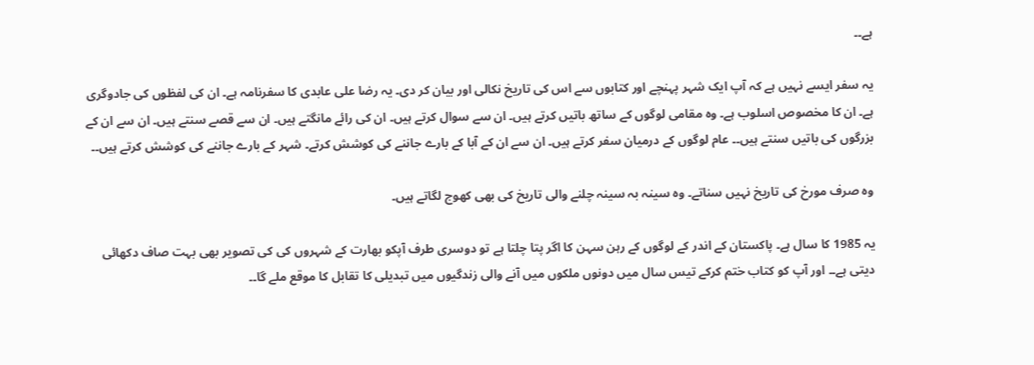ہے۔۔

یہ سفر ایسے نہیں ہے کہ آپ ایک شہر پہنچے اور کتابوں سے اس کی تاریخ نکالی اور بیان کر دی۔ یہ رضا علی عابدی کا سفرنامہ ہے۔ ان کی لفظوں کی جادوگری ہے۔ ان کا مخصوص اسلوب ہے۔ وہ مقامی لوگوں کے ساتھ باتیں کرتے ہیں۔ ان سے سوال کرتے ہیں۔ ان کی رائے مانگتے ہیں۔ ان سے قصے سنتے ہیں۔ ان سے ان کے بزرگوں کی باتیں سنتے ہیں۔۔ عام لوگوں کے درمیان سفر کرتے ہیں۔ ان سے ان کے آبا کے بارے جاننے کی کوشش کرتے۔ شہر کے بارے جاننے کی کوشش کرتے ہیں۔۔

وہ صرف مورخ کی تاریخ نہیں سناتے۔ وہ سینہ بہ سینہ چلنے والی تاریخ کی بھی کھوج لگاتے ہیں۔

یہ 1985 کا سال ہے۔ پاکستان کے اندر کے لوگوں کے رہن سہن کا اگر پتا چلتا ہے تو دوسری طرف آپکو بھارت کے شہروں کی کی تصویر بھی بہت صاف دکھائی دیتی ہے۔۔ اور آپ کو کتاب ختم کرکے تیس سال میں دونوں ملکوں میں آنے والی زندگیوں میں تبدیلی کا تقابل کا موقع ملے گا۔۔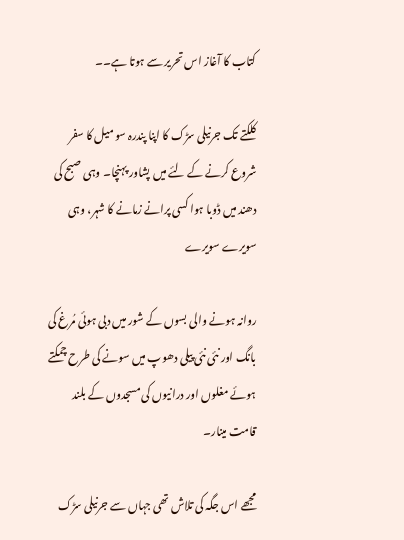کتاب کا آغاز اس تحریر سے ہوتا ہے۔۔

کلکتے تک جرنیلی سڑک کا اپنا پندرہ سو میل کا سفر شروع کرنے کے لئے میں پشاور پہنچا۔ وہی صبح کی دھند میں ڈوبا ہوا کسی پرانے زمانے کا شہر، وہی سویرے سویرے

روانہ ہونے والی بسوں کے شور میں دبی ہوئی مُرغ کی بانگ اور نئی نئی پیلی دھوپ میں سونے کی طرح چمکتے ہوئے مغلوں اور درانیوں کی مسجدوں کے بلند قامت مینار۔

مجھے اس جگہ کی تلاش تھی جہاں سے جرنیلی سڑک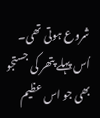شروع ہوتی تھی۔ اُس پہلے پتھر کی جستجو بھی جو اس عظیم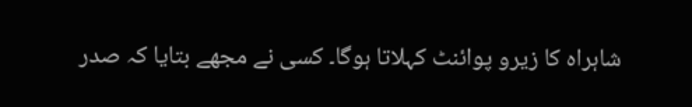شاہراہ کا زیرو پوائنٹ کہلاتا ہوگا۔ کسی نے مجھے بتایا کہ صدر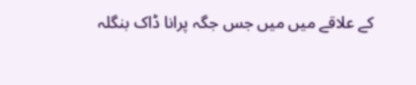کے علاقے میں میں جس جگہ پرانا ڈاک بنگلہ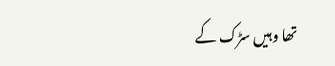تھا وہیں سڑک کے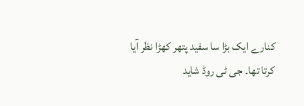کنارے ایک بڑا سا سفید پتھر کھڑا نظر آیا کرتا تھا۔ جی ٹی روڈ شاید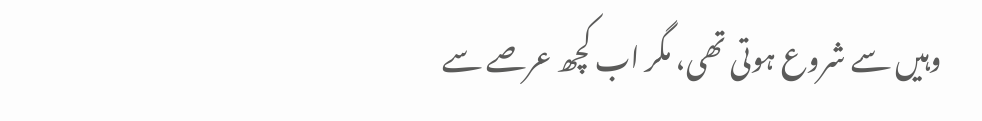وہیں سے شروع ہوتی تھی، مگر اب کچھ عرصے سے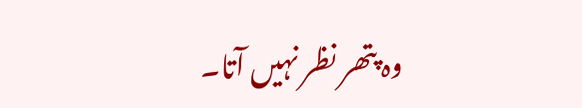وہ پتھر نظر نہیں آتا۔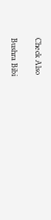Check Also

Bushra Bibi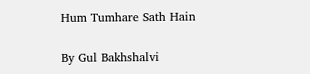Hum Tumhare Sath Hain

By Gul Bakhshalvi